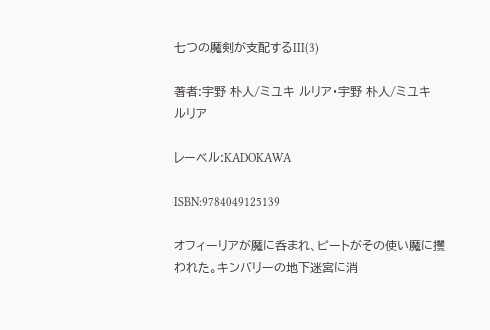七つの魔剣が支配するIII(3)

著者:宇野 朴人/ミユキ ルリア・宇野 朴人/ミユキ ルリア

レーベル:KADOKAWA

ISBN:9784049125139

オフィーリアが魔に呑まれ、ピートがその使い魔に攫われた。キンバリーの地下迷宮に消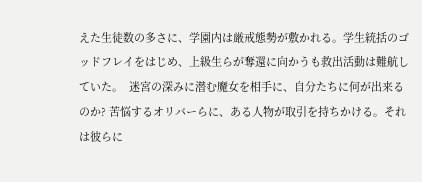えた生徒数の多さに、学園内は厳戒態勢が敷かれる。学生統括のゴッドフレイをはじめ、上級生らが奪還に向かうも救出活動は難航していた。  迷宮の深みに潜む魔女を相手に、自分たちに何が出来るのか? 苦悩するオリバーらに、ある人物が取引を持ちかける。それは彼らに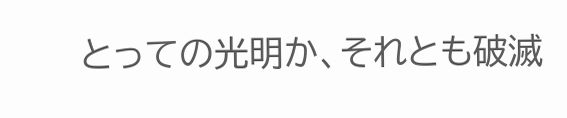とっての光明か、それとも破滅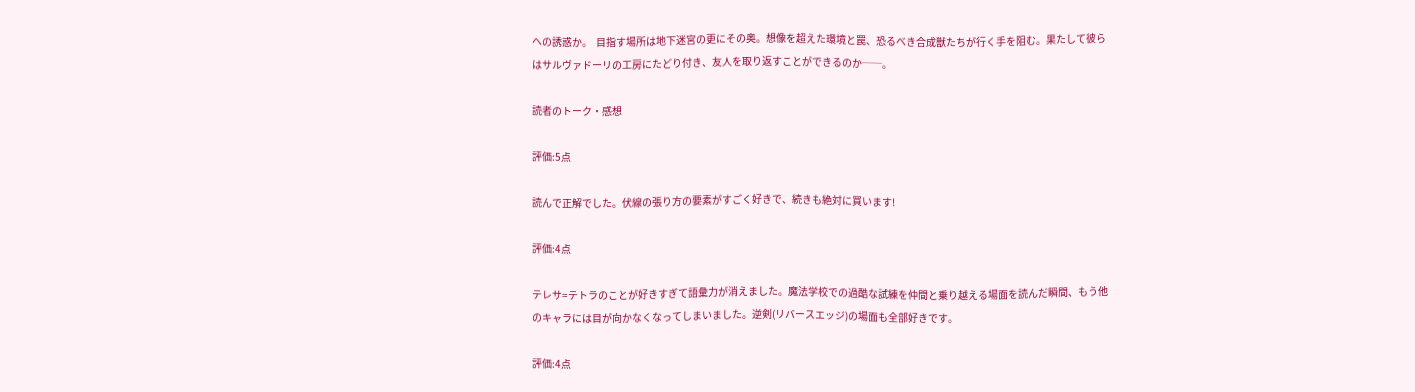への誘惑か。  目指す場所は地下迷宮の更にその奥。想像を超えた環境と罠、恐るべき合成獣たちが行く手を阻む。果たして彼らはサルヴァドーリの工房にたどり付き、友人を取り返すことができるのか──。

読者のトーク・感想

評価:5点

読んで正解でした。伏線の張り方の要素がすごく好きで、続きも絶対に買います!

評価:4点

テレサ=テトラのことが好きすぎて語彙力が消えました。魔法学校での過酷な試練を仲間と乗り越える場面を読んだ瞬間、もう他のキャラには目が向かなくなってしまいました。逆剣(リバースエッジ)の場面も全部好きです。

評価:4点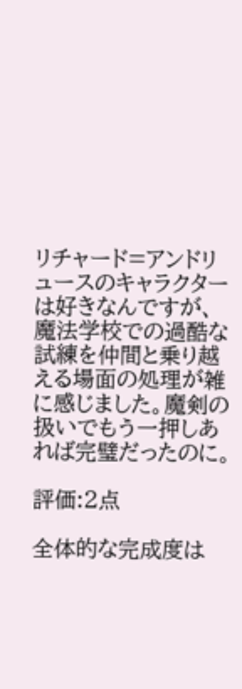リチャード=アンドリュースのキャラクターは好きなんですが、魔法学校での過酷な試練を仲間と乗り越える場面の処理が雑に感じました。魔剣の扱いでもう一押しあれば完璧だったのに。

評価:2点

全体的な完成度は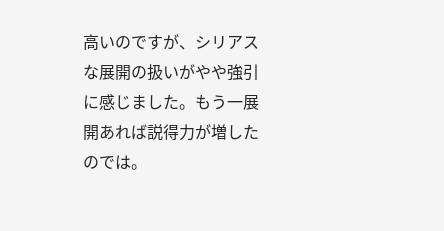高いのですが、シリアスな展開の扱いがやや強引に感じました。もう一展開あれば説得力が増したのでは。